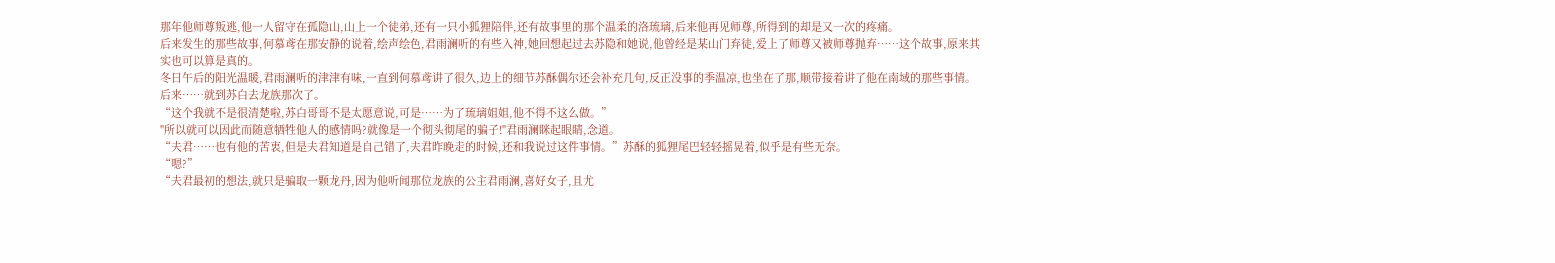那年他师尊叛逃,他一人留守在孤隐山,山上一个徒弟,还有一只小狐狸陪伴,还有故事里的那个温柔的洛琉璃,后来他再见师尊,所得到的却是又一次的疼痛。
后来发生的那些故事,何慕鸢在那安静的说着,绘声绘色,君雨澜听的有些入神,她回想起过去苏隐和她说,他曾经是某山门弃徒,爱上了师尊又被师尊抛弃……这个故事,原来其实也可以算是真的。
冬日午后的阳光温暖,君雨澜听的津津有味,一直到何慕鸢讲了很久,边上的细节苏酥偶尔还会补充几句,反正没事的季温凉,也坐在了那,顺带接着讲了他在南域的那些事情。
后来……就到苏白去龙族那次了。
“这个我就不是很清楚啦,苏白哥哥不是太愿意说,可是……为了琉璃姐姐,他不得不这么做。”
"所以就可以因此而随意牺牲他人的感情吗?就像是一个彻头彻尾的骗子!"君雨澜眯起眼睛,念道。
“夫君……也有他的苦衷,但是夫君知道是自己错了,夫君昨晚走的时候,还和我说过这件事情。”苏酥的狐狸尾巴轻轻摇晃着,似乎是有些无奈。
“嗯?”
“夫君最初的想法,就只是骗取一颗龙丹,因为他听闻那位龙族的公主君雨澜,喜好女子,且尤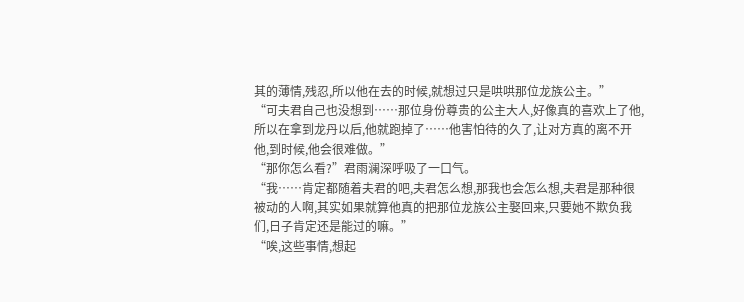其的薄情,残忍,所以他在去的时候,就想过只是哄哄那位龙族公主。”
“可夫君自己也没想到……那位身份尊贵的公主大人,好像真的喜欢上了他,所以在拿到龙丹以后,他就跑掉了……他害怕待的久了,让对方真的离不开他,到时候,他会很难做。”
“那你怎么看?”君雨澜深呼吸了一口气。
“我……肯定都随着夫君的吧,夫君怎么想,那我也会怎么想,夫君是那种很被动的人啊,其实如果就算他真的把那位龙族公主娶回来,只要她不欺负我们,日子肯定还是能过的嘛。”
“唉,这些事情,想起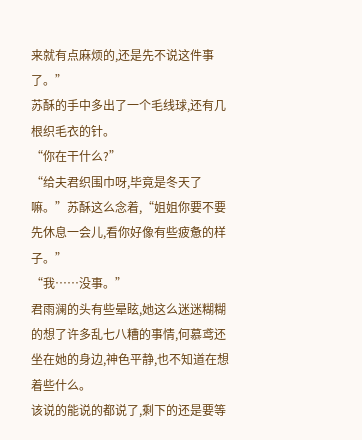来就有点麻烦的,还是先不说这件事了。”
苏酥的手中多出了一个毛线球,还有几根织毛衣的针。
“你在干什么?”
“给夫君织围巾呀,毕竟是冬天了嘛。”苏酥这么念着,“姐姐你要不要先休息一会儿,看你好像有些疲惫的样子。”
“我……没事。”
君雨澜的头有些晕眩,她这么迷迷糊糊的想了许多乱七八糟的事情,何慕鸢还坐在她的身边,神色平静,也不知道在想着些什么。
该说的能说的都说了,剩下的还是要等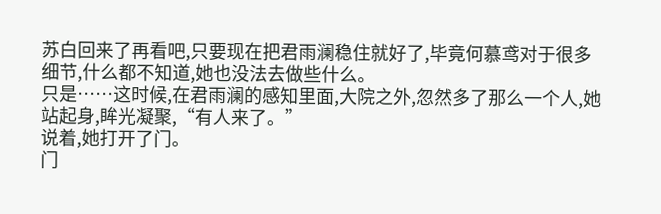苏白回来了再看吧,只要现在把君雨澜稳住就好了,毕竟何慕鸢对于很多细节,什么都不知道,她也没法去做些什么。
只是……这时候,在君雨澜的感知里面,大院之外,忽然多了那么一个人,她站起身,眸光凝聚,“有人来了。”
说着,她打开了门。
门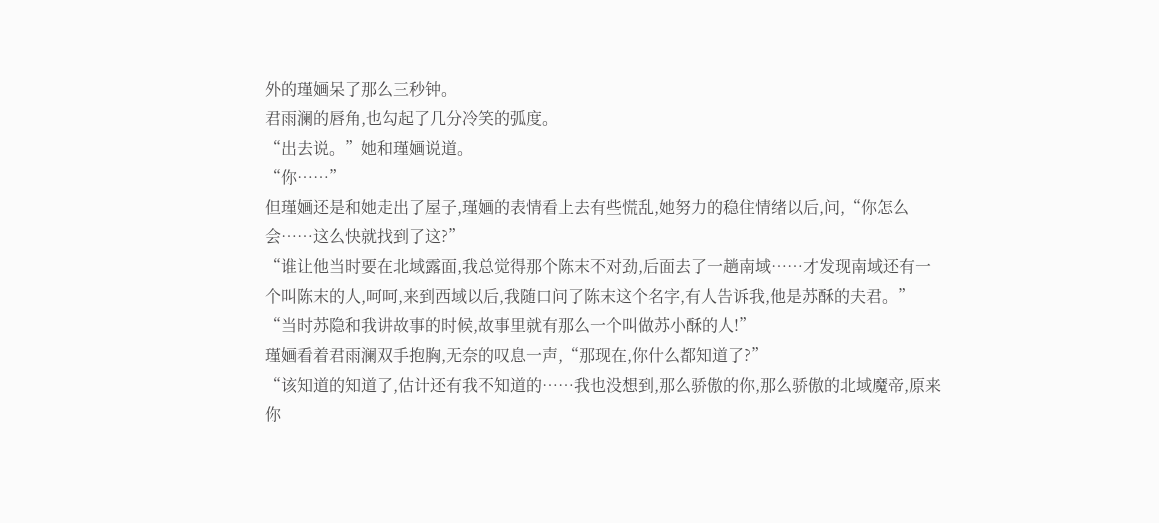外的瑾婳呆了那么三秒钟。
君雨澜的唇角,也勾起了几分冷笑的弧度。
“出去说。”她和瑾婳说道。
“你……”
但瑾婳还是和她走出了屋子,瑾婳的表情看上去有些慌乱,她努力的稳住情绪以后,问,“你怎么会……这么快就找到了这?”
“谁让他当时要在北域露面,我总觉得那个陈末不对劲,后面去了一趟南域……才发现南域还有一个叫陈末的人,呵呵,来到西域以后,我随口问了陈末这个名字,有人告诉我,他是苏酥的夫君。”
“当时苏隐和我讲故事的时候,故事里就有那么一个叫做苏小酥的人!”
瑾婳看着君雨澜双手抱胸,无奈的叹息一声,“那现在,你什么都知道了?”
“该知道的知道了,估计还有我不知道的……我也没想到,那么骄傲的你,那么骄傲的北域魔帝,原来你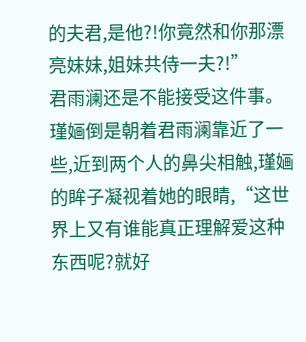的夫君,是他?!你竟然和你那漂亮妹妹,姐妹共侍一夫?!”
君雨澜还是不能接受这件事。
瑾婳倒是朝着君雨澜靠近了一些,近到两个人的鼻尖相触,瑾婳的眸子凝视着她的眼睛,“这世界上又有谁能真正理解爱这种东西呢?就好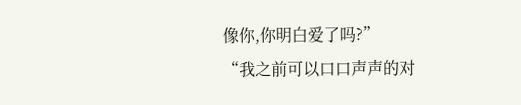像你,你明白爱了吗?”
“我之前可以口口声声的对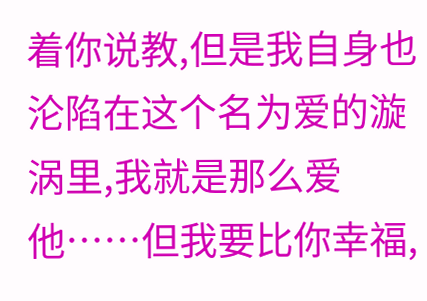着你说教,但是我自身也沦陷在这个名为爱的漩涡里,我就是那么爱他……但我要比你幸福,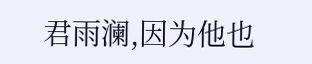君雨澜,因为他也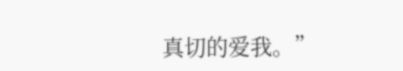真切的爱我。”